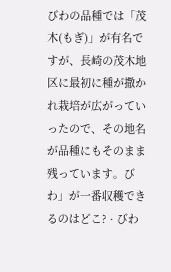びわの品種では「茂木(もぎ)」が有名ですが、長崎の茂木地区に最初に種が撒かれ栽培が広がっていったので、その地名が品種にもそのまま残っています。びわ」が一番収穫できるのはどこ? · びわ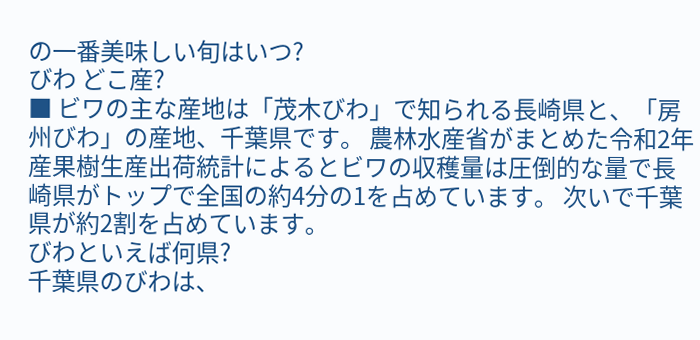の一番美味しい旬はいつ?
びわ どこ産?
■ ビワの主な産地は「茂木びわ」で知られる長崎県と、「房州びわ」の産地、千葉県です。 農林水産省がまとめた令和2年産果樹生産出荷統計によるとビワの収穫量は圧倒的な量で長崎県がトップで全国の約4分の1を占めています。 次いで千葉県が約2割を占めています。
びわといえば何県?
千葉県のびわは、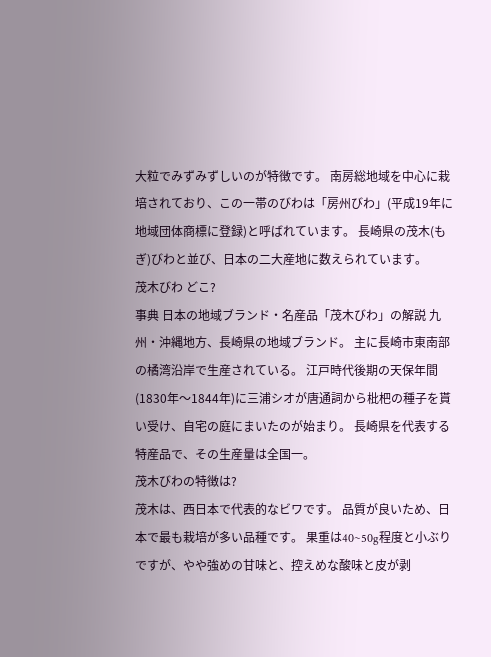大粒でみずみずしいのが特徴です。 南房総地域を中心に栽培されており、この一帯のびわは「房州びわ」(平成19年に地域団体商標に登録)と呼ばれています。 長崎県の茂木(もぎ)びわと並び、日本の二大産地に数えられています。
茂木びわ どこ?
事典 日本の地域ブランド・名産品「茂木びわ」の解説 九州・沖縄地方、長崎県の地域ブランド。 主に長崎市東南部の橘湾沿岸で生産されている。 江戸時代後期の天保年間(1830年〜1844年)に三浦シオが唐通詞から枇杷の種子を貰い受け、自宅の庭にまいたのが始まり。 長崎県を代表する特産品で、その生産量は全国一。
茂木びわの特徴は?
茂木は、西日本で代表的なビワです。 品質が良いため、日本で最も栽培が多い品種です。 果重は40~50g程度と小ぶりですが、やや強めの甘味と、控えめな酸味と皮が剥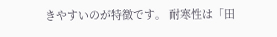きやすいのが特徴です。 耐寒性は「田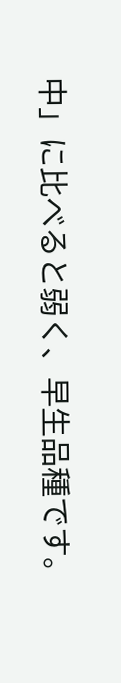中」に比べると弱く、早生品種です。